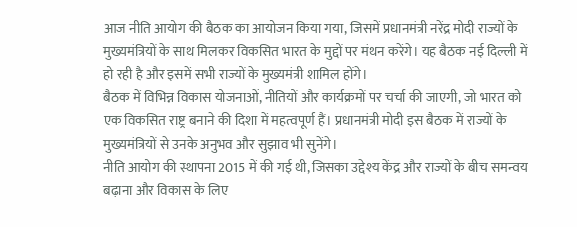आज नीति आयोग की बैठक का आयोजन किया गया, जिसमें प्रधानमंत्री नरेंद्र मोदी राज्यों के मुख्यमंत्रियों के साथ मिलकर विकसित भारत के मुद्दों पर मंथन करेंगे। यह बैठक नई दिल्ली में हो रही है और इसमें सभी राज्यों के मुख्यमंत्री शामिल होंगे।
बैठक में विभिन्न विकास योजनाओं, नीतियों और कार्यक्रमों पर चर्चा की जाएगी, जो भारत को एक विकसित राष्ट्र बनाने की दिशा में महत्वपूर्ण हैं। प्रधानमंत्री मोदी इस बैठक में राज्यों के मुख्यमंत्रियों से उनके अनुभव और सुझाव भी सुनेंगे।
नीति आयोग की स्थापना 2015 में की गई थी, जिसका उद्देश्य केंद्र और राज्यों के बीच समन्वय बढ़ाना और विकास के लिए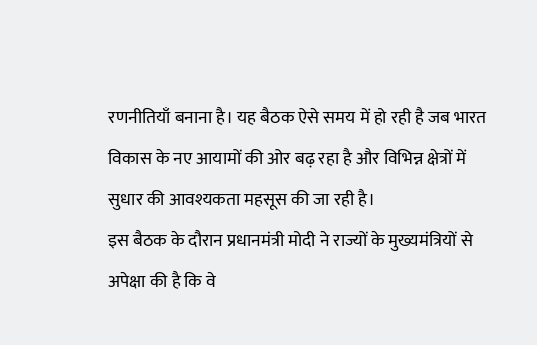रणनीतियाँ बनाना है। यह बैठक ऐसे समय में हो रही है जब भारत विकास के नए आयामों की ओर बढ़ रहा है और विभिन्न क्षेत्रों में सुधार की आवश्यकता महसूस की जा रही है।
इस बैठक के दौरान प्रधानमंत्री मोदी ने राज्यों के मुख्यमंत्रियों से अपेक्षा की है कि वे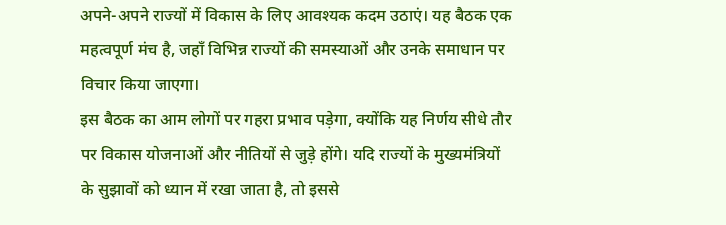अपने-अपने राज्यों में विकास के लिए आवश्यक कदम उठाएं। यह बैठक एक महत्वपूर्ण मंच है, जहाँ विभिन्न राज्यों की समस्याओं और उनके समाधान पर विचार किया जाएगा।
इस बैठक का आम लोगों पर गहरा प्रभाव पड़ेगा, क्योंकि यह निर्णय सीधे तौर पर विकास योजनाओं और नीतियों से जुड़े होंगे। यदि राज्यों के मुख्यमंत्रियों के सुझावों को ध्यान में रखा जाता है, तो इससे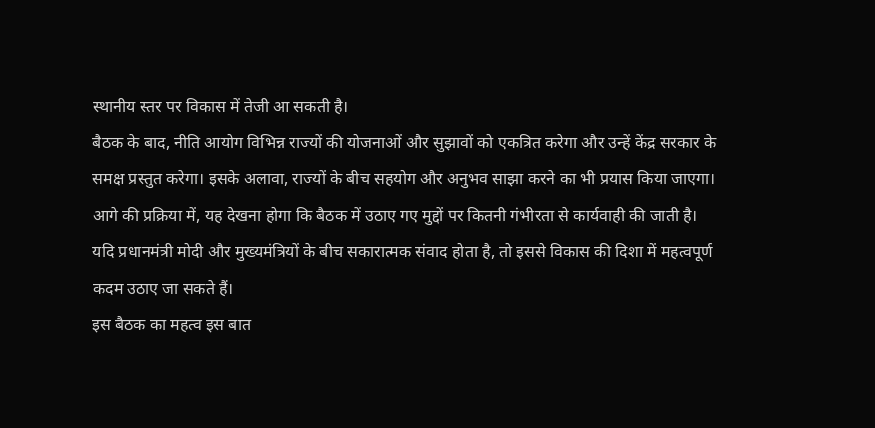स्थानीय स्तर पर विकास में तेजी आ सकती है।
बैठक के बाद, नीति आयोग विभिन्न राज्यों की योजनाओं और सुझावों को एकत्रित करेगा और उन्हें केंद्र सरकार के समक्ष प्रस्तुत करेगा। इसके अलावा, राज्यों के बीच सहयोग और अनुभव साझा करने का भी प्रयास किया जाएगा।
आगे की प्रक्रिया में, यह देखना होगा कि बैठक में उठाए गए मुद्दों पर कितनी गंभीरता से कार्यवाही की जाती है। यदि प्रधानमंत्री मोदी और मुख्यमंत्रियों के बीच सकारात्मक संवाद होता है, तो इससे विकास की दिशा में महत्वपूर्ण कदम उठाए जा सकते हैं।
इस बैठक का महत्व इस बात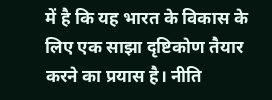में है कि यह भारत के विकास के लिए एक साझा दृष्टिकोण तैयार करने का प्रयास है। नीति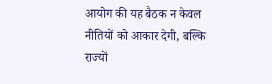आयोग की यह बैठक न केवल नीतियों को आकार देगी, बल्कि राज्यों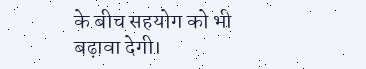के बीच सहयोग को भी बढ़ावा देगी।